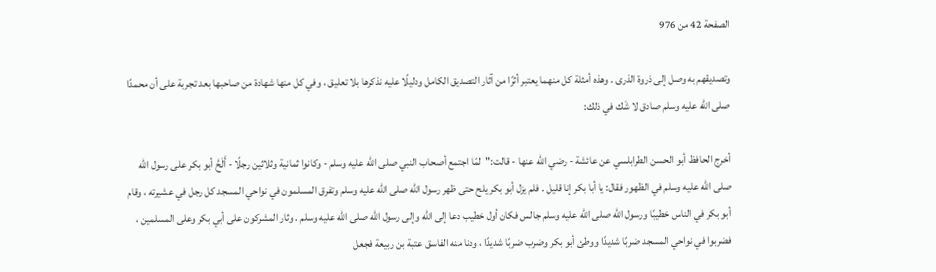الصفحة 42 من 976

وتصديقهم به وصل إلى ذروة الذرى . وهذه أمثلة كل منهما يعتبر أثرًا من آثار التصديق الكامل ودليلًا عليه نذكرها بلا تعليق ، وفي كل منها شهادة من صاحبها بعد تجربة على أن محمدًا صلى الله عليه وسلم صادق لا شَك في ذلك:

أخرج الحافظ أبو الحسن الطرابلسي عن عائشة - رضي الله عنها - قالت:"لمّا اجتمع أصحاب النبي صلى الله عليه وسلم - وكانوا ثمانية وثلاثين رجلًا - أَلَحَّ أبو بكر على رسول الله صلى الله عليه وسلم في الظهور فقال: يا أبا بكر إنا قليل . فلم يزل أبو بكر يلح حتى ظهر رسول الله صلى الله عليه وسلم وتفرق المسلمون في نواحي المسجد كل رجل في عشيرته ، وقام أبو بكر في الناس خطيبًا ورسول الله صلى الله عليه وسلم جالس فكان أول خطيب دعا إلى الله وإلى رسول الله صلى الله عليه وسلم . وثار المشركون على أبي بكر وعلى المسلمين ، فضربوا في نواحي المسجد ضربًا شديدًا ووطئ أبو بكر وضرب ضربًا شديدًا ، ودنا منه الفاسق عتبة بن ربيعة فجعل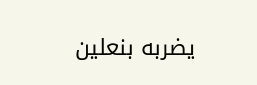يضربه بنعلين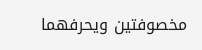مخصوفتين ويحرفهما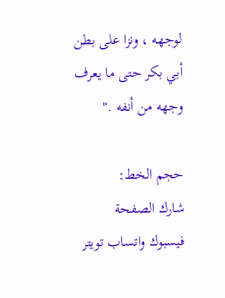لوجهه ، ونزا على بطن أبي بكر حتى ما يعرف وجهه من أنفه ."

حجم الخط:
شارك الصفحة
فيسبوك واتساب تويتر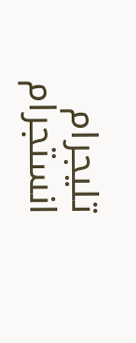تليجرام انستجرام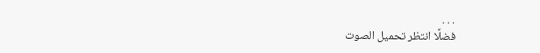. . .
فضلًا انتظر تحميل الصوت